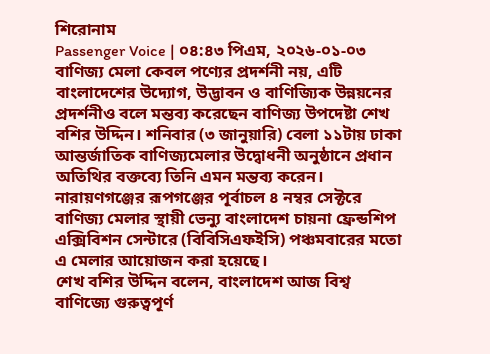শিরোনাম
Passenger Voice | ০৪:৪৩ পিএম, ২০২৬-০১-০৩
বাণিজ্য মেলা কেবল পণ্যের প্রদর্শনী নয়, এটি বাংলাদেশের উদ্যোগ, উদ্ভাবন ও বাণিজ্যিক উন্নয়নের প্রদর্শনীও বলে মন্তব্য করেছেন বাণিজ্য উপদেষ্টা শেখ বশির উদ্দিন। শনিবার (৩ জানুয়ারি) বেলা ১১টায় ঢাকা আন্তর্জাতিক বাণিজ্যমেলার উদ্বোধনী অনুষ্ঠানে প্রধান অতিথির বক্তব্যে তিনি এমন মন্তব্য করেন। নারায়ণগঞ্জের রূপগঞ্জের পূর্বাচল ৪ নম্বর সেক্টরে বাণিজ্য মেলার স্থায়ী ভেন্যু বাংলাদেশ চায়না ফ্রেন্ডশিপ এক্সিবিশন সেন্টারে (বিবিসিএফইসি) পঞ্চমবারের মতো এ মেলার আয়োজন করা হয়েছে।
শেখ বশির উদ্দিন বলেন, বাংলাদেশ আজ বিশ্ব বাণিজ্যে গুরুত্বপূর্ণ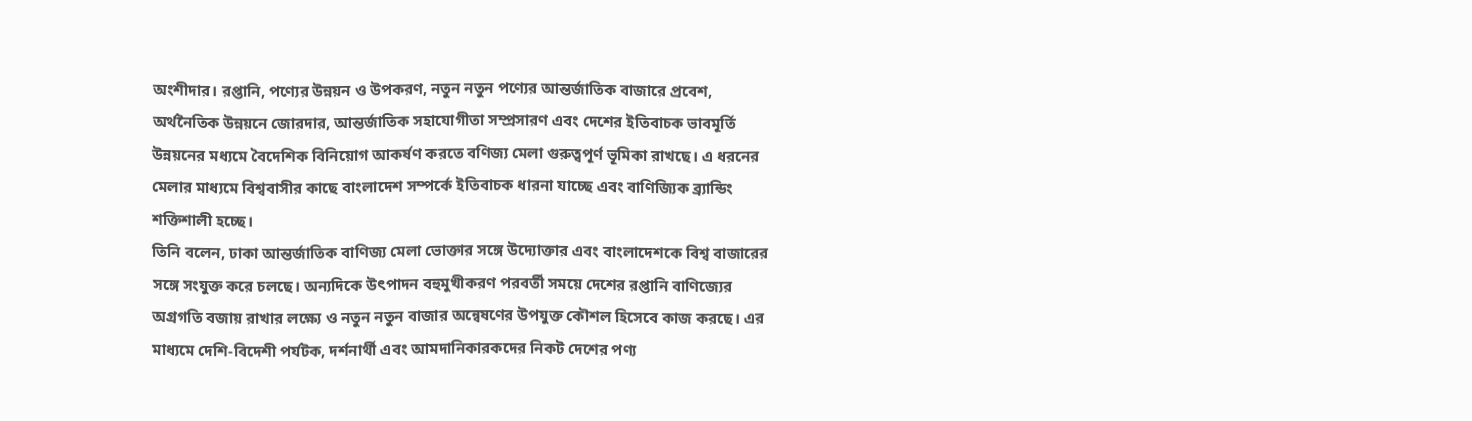অংশীদার। রপ্তানি, পণ্যের উন্নয়ন ও উপকরণ, নতুন নতুন পণ্যের আন্তর্জাতিক বাজারে প্রবেশ, অর্থনৈতিক উন্নয়নে জোরদার, আন্তর্জাতিক সহাযোগীতা সম্প্রসারণ এবং দেশের ইতিবাচক ভাবমূর্তি উন্নয়নের মধ্যমে বৈদেশিক বিনিয়োগ আকর্ষণ করতে বণিজ্য মেলা গুরুত্বপূর্ণ ভূমিকা রাখছে। এ ধরনের মেলার মাধ্যমে বিশ্ববাসীর কাছে বাংলাদেশ সম্পর্কে ইতিবাচক ধারনা যাচ্ছে এবং বাণিজ্যিক ব্র্যান্ডিং শক্তিশালী হচ্ছে।
তিনি বলেন, ঢাকা আন্তর্জাতিক বাণিজ্য মেলা ভোক্তার সঙ্গে উদ্যোক্তার এবং বাংলাদেশকে বিশ্ব বাজারের সঙ্গে সংযুক্ত করে চলছে। অন্যদিকে উৎপাদন বহুমুখীকরণ পরবর্তী সময়ে দেশের রপ্তানি বাণিজ্যের অগ্রগতি বজায় রাখার লক্ষ্যে ও নতুন নতুন বাজার অন্বেষণের উপযুক্ত কৌশল হিসেবে কাজ করছে। এর মাধ্যমে দেশি-বিদেশী পর্যটক, দর্শনার্থী এবং আমদানিকারকদের নিকট দেশের পণ্য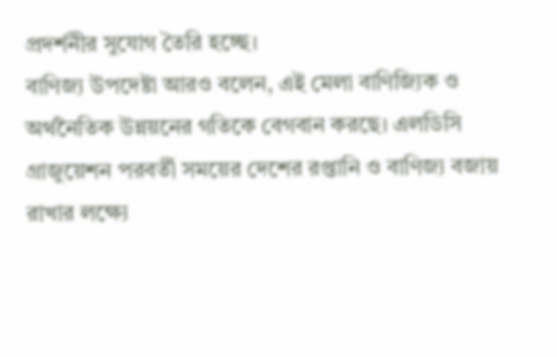প্রদর্শনীর সুযোগ তৈরি হচ্ছে।
বাণিজ্য উপদেষ্টা আরও বলেন, এই মেলা বাণিজ্যিক ও অর্থনৈতিক উন্নয়নের গতিকে বেগবান করছে। এলডিসি গ্রাজুয়েশন পরবর্তী সময়ের দেশের রপ্তানি ও বাণিজ্য বজায় রাখার লক্ষ্যে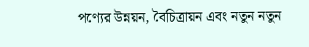পণ্যের উন্নয়ন, বৈচিত্রায়ন এবং নতুন নতুন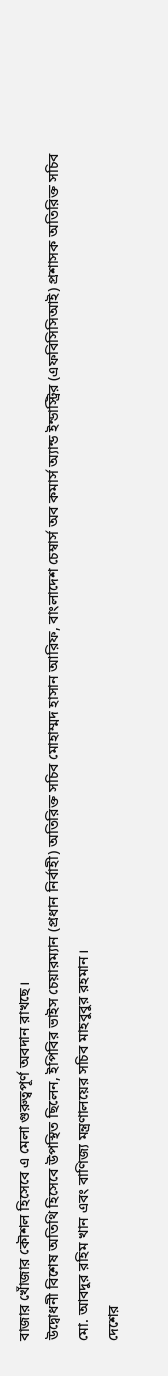বাজার খোঁজার কৌশল হিসেবে এ মেলা গুরুত্বপূর্ণ অবদান রাখছে।
উদ্বোধনী বিশেষ অতিথি হিসেবে উপস্থিত ছিলেন, ইপিবির ভাইস চেয়ারম্যান (প্রধান নির্বাহী) অতিরিক্ত সচিব মোহাম্মদ হাসান আরিফ, বাংলাদেশ চেম্বার্স অব কমার্স অ্যান্ড ইন্ডাস্ট্রির (এফবিসিসিআই) প্রশাসক অতিরিক্ত সচিব মো. আবদুর রহিম খান এবং বাণিজ্য মন্ত্রণালয়ের সচিব মাহবুবুর রহমান।
দেশের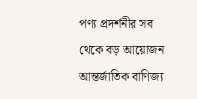পণ্য প্রদর্শনীর সব থেকে বড় আয়োজন আন্তর্জাতিক বাণিজ্য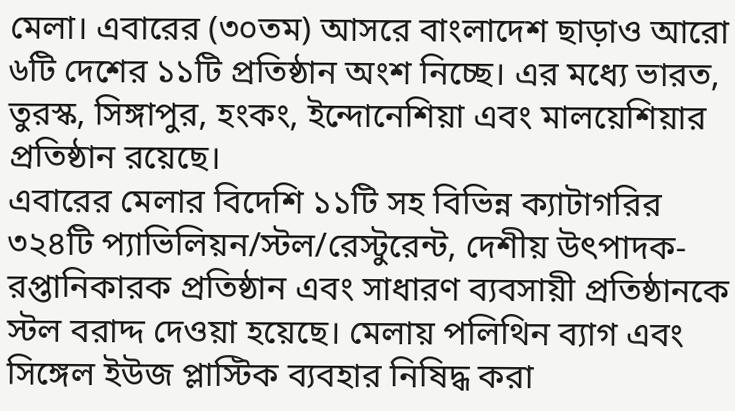মেলা। এবারের (৩০তম) আসরে বাংলাদেশ ছাড়াও আরো ৬টি দেশের ১১টি প্রতিষ্ঠান অংশ নিচ্ছে। এর মধ্যে ভারত, তুরস্ক, সিঙ্গাপুর, হংকং, ইন্দোনেশিয়া এবং মালয়েশিয়ার প্রতিষ্ঠান রয়েছে।
এবারের মেলার বিদেশি ১১টি সহ বিভিন্ন ক্যাটাগরির ৩২৪টি প্যাভিলিয়ন/স্টল/রেস্টুরেন্ট, দেশীয় উৎপাদক-রপ্তানিকারক প্রতিষ্ঠান এবং সাধারণ ব্যবসায়ী প্রতিষ্ঠানকে স্টল বরাদ্দ দেওয়া হয়েছে। মেলায় পলিথিন ব্যাগ এবং সিঙ্গেল ইউজ প্লাস্টিক ব্যবহার নিষিদ্ধ করা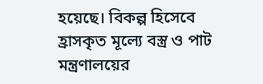হয়েছে। বিকল্প হিসেবে হ্রাসকৃত মূল্যে বস্ত্র ও পাট মন্ত্রণালয়ের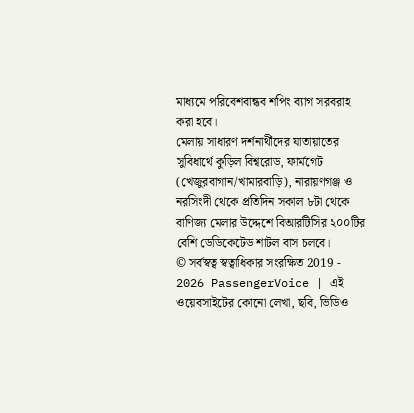মাধ্যমে পরিবেশবান্ধব শপিং ব্যাগ সরবরাহ করা হবে।
মেলায় সাধারণ দর্শনার্থীদের যাতায়াতের সুবিধার্থে কুড়িল বিশ্বরোড, ফার্মগেট (খেজুরবাগান/খামারবাড়ি), নারায়ণগঞ্জ ও নরসিংদী থেকে প্রতিদিন সকাল ৮টা থেকে বাণিজ্য মেলার উদ্দেশে বিআরটিসির ২০০টির বেশি ডেডিকেটেড শাটল বাস চলবে।
© সর্বস্বত্ব স্বত্বাধিকার সংরক্ষিত 2019 - 2026 PassengerVoice | এই ওয়েবসাইটের কোনো লেখা, ছবি, ভিডিও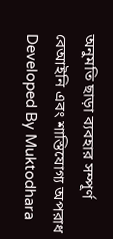অনুমতি ছাড়া ব্যবহার সম্পূর্ণ বেআইনি এবং শাস্তিযোগ্য অপরাধ
Developed By Muktodhara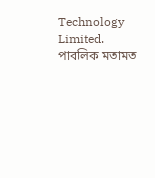Technology Limited.
পাবলিক মতামত